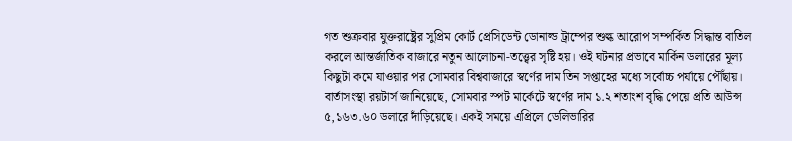গত শুক্রবার যুক্তরাষ্ট্রের সুপ্রিম কোর্ট প্রেসিডেন্ট ডোনাল্ড ট্রাম্পের শুল্ক আরোপ সম্পর্কিত সিদ্ধান্ত বাতিল করলে আন্তর্জাতিক বাজারে নতুন আলোচনা-তত্ত্বের সৃষ্টি হয়। ওই ঘটনার প্রভাবে মার্কিন ডলারের মূল্য কিছুটা কমে যাওয়ার পর সোমবার বিশ্ববাজারে স্বর্ণের দাম তিন সপ্তাহের মধ্যে সর্বোচ্চ পর্যায়ে পৌঁছায়।
বার্তাসংস্থা রয়টার্স জানিয়েছে, সোমবার স্পট মার্কেটে স্বর্ণের দাম ১.২ শতাংশ বৃদ্ধি পেয়ে প্রতি আউন্স ৫,১৬৩.৬০ ডলারে দাঁড়িয়েছে। একই সময়ে এপ্রিলে ডেলিভারির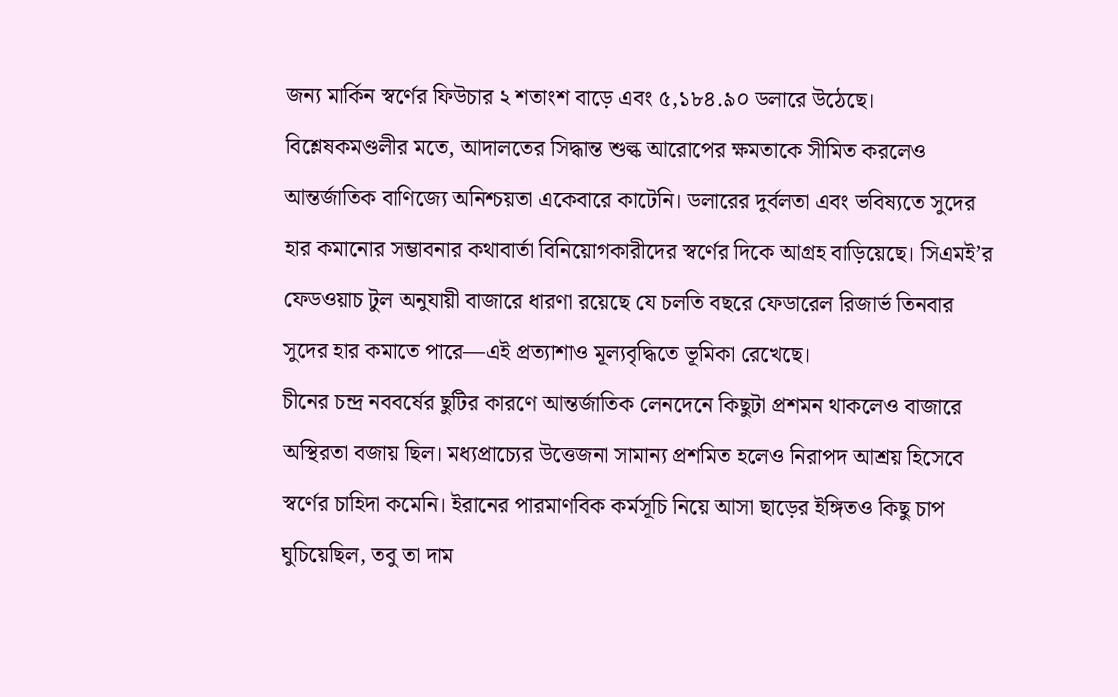জন্য মার্কিন স্বর্ণের ফিউচার ২ শতাংশ বাড়ে এবং ৫,১৮৪.৯০ ডলারে উঠেছে।
বিশ্লেষকমণ্ডলীর মতে, আদালতের সিদ্ধান্ত শুল্ক আরোপের ক্ষমতাকে সীমিত করলেও আন্তর্জাতিক বাণিজ্যে অনিশ্চয়তা একেবারে কাটেনি। ডলারের দুর্বলতা এবং ভবিষ্যতে সুদের হার কমানোর সম্ভাবনার কথাবার্তা বিনিয়োগকারীদের স্বর্ণের দিকে আগ্রহ বাড়িয়েছে। সিএমই’র ফেডওয়াচ টুল অনুযায়ী বাজারে ধারণা রয়েছে যে চলতি বছরে ফেডারেল রিজার্ভ তিনবার সুদের হার কমাতে পারে—এই প্রত্যাশাও মূল্যবৃদ্ধিতে ভূমিকা রেখেছে।
চীনের চন্দ্র নববর্ষের ছুটির কারণে আন্তর্জাতিক লেনদেনে কিছুটা প্রশমন থাকলেও বাজারে অস্থিরতা বজায় ছিল। মধ্যপ্রাচ্যের উত্তেজনা সামান্য প্রশমিত হলেও নিরাপদ আশ্রয় হিসেবে স্বর্ণের চাহিদা কমেনি। ইরানের পারমাণবিক কর্মসূচি নিয়ে আসা ছাড়ের ইঙ্গিতও কিছু চাপ ঘুচিয়েছিল, তবু তা দাম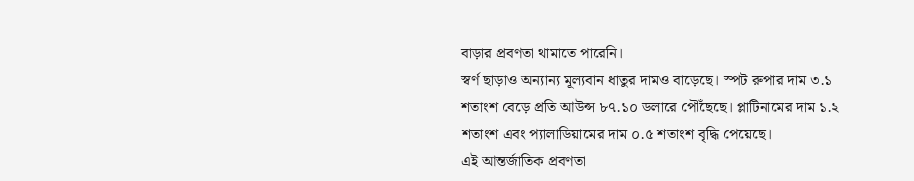বাড়ার প্রবণতা থামাতে পারেনি।
স্বর্ণ ছাড়াও অন্যান্য মূল্যবান ধাতুর দামও বাড়েছে। স্পট রুপার দাম ৩.১ শতাংশ বেড়ে প্রতি আউন্স ৮৭.১০ ডলারে পৌঁছেছে। প্লাটিনামের দাম ১.২ শতাংশ এবং প্যালাডিয়ামের দাম ০.৫ শতাংশ বৃদ্ধি পেয়েছে।
এই আন্তর্জাতিক প্রবণতা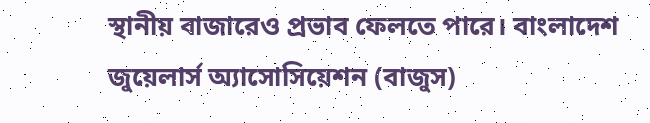স্থানীয় বাজারেও প্রভাব ফেলতে পারে। বাংলাদেশ জুয়েলার্স অ্যাসোসিয়েশন (বাজুস)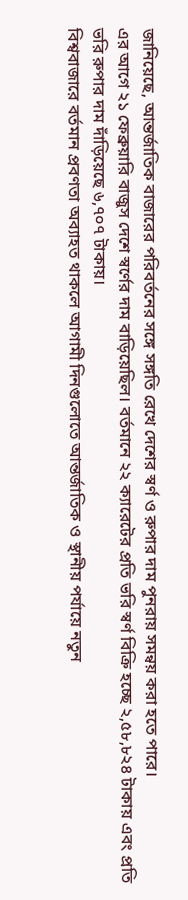জানিয়েছে, আন্তর্জাতিক বাজারের পরিবর্তনের সঙ্গে সঙ্গতি রেখে দেশের স্বর্ণ ও রুপার দাম পুনরায় সমন্বয় করা হতে পারে।
এর আগে ২১ ফেব্রুয়ারি বাজুস দেশে স্বর্ণের দাম বাড়িয়েছিল। বর্তমানে ২২ ক্যারেটের প্রতি ভরি স্বর্ণ বিক্রি হচ্ছে ২,৫৮,৮২৪ টাকায় এবং প্রতি ভরি রুপার দাম দাঁড়িয়েছে ৬,৭০৭ টাকায়।
বিশ্ববাজারে বর্তমান প্রবণতা অব্যাহত থাকলে আগামী দিনগুলোতে আন্তর্জাতিক ও স্থানীয় পর্যায়ে নতুন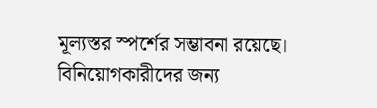মূল্যস্তর স্পর্শের সম্ভাবনা রয়েছে। বিনিয়োগকারীদের জন্য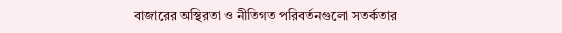বাজারের অস্থিরতা ও নীতিগত পরিবর্তনগুলো সতর্কতার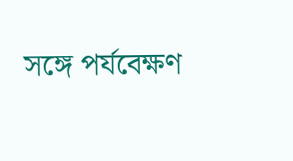সঙ্গে পর্যবেক্ষণ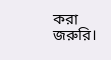করা জরুরি।